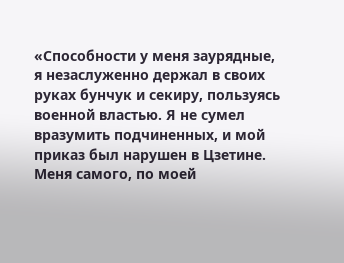«Способности у меня заурядные, я незаслуженно держал в своих руках бунчук и секиру, пользуясь военной властью. Я не сумел вразумить подчиненных, и мой приказ был нарушен в Цзетине. Меня самого, по моей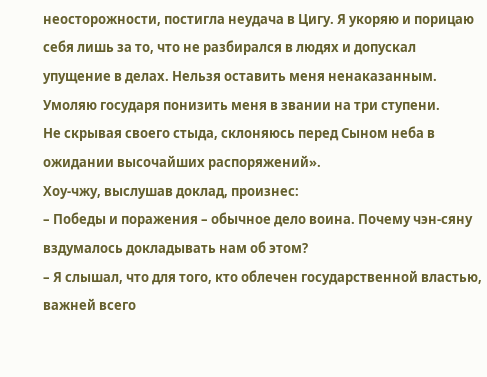неосторожности, постигла неудача в Цигу. Я укоряю и порицаю себя лишь за то, что не разбирался в людях и допускал упущение в делах. Нельзя оставить меня ненаказанным. Умоляю государя понизить меня в звании на три ступени.
Не скрывая своего стыда, склоняюсь перед Сыном неба в ожидании высочайших распоряжений».
Хоу-чжу, выслушав доклад, произнес:
– Победы и поражения – обычное дело воина. Почему чэн-сяну вздумалось докладывать нам об этом?
– Я слышал, что для того, кто облечен государственной властью, важней всего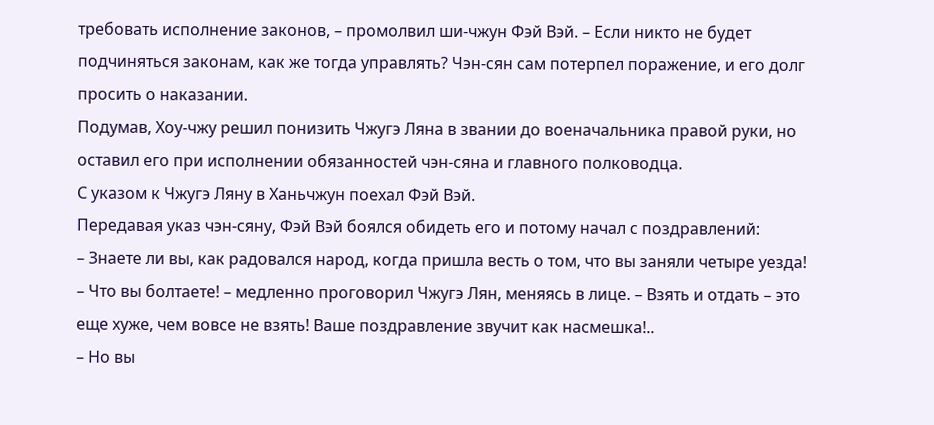требовать исполнение законов, – промолвил ши-чжун Фэй Вэй. – Если никто не будет подчиняться законам, как же тогда управлять? Чэн-сян сам потерпел поражение, и его долг просить о наказании.
Подумав, Хоу-чжу решил понизить Чжугэ Ляна в звании до военачальника правой руки, но оставил его при исполнении обязанностей чэн-сяна и главного полководца.
С указом к Чжугэ Ляну в Ханьчжун поехал Фэй Вэй.
Передавая указ чэн-сяну, Фэй Вэй боялся обидеть его и потому начал с поздравлений:
– Знаете ли вы, как радовался народ, когда пришла весть о том, что вы заняли четыре уезда!
– Что вы болтаете! – медленно проговорил Чжугэ Лян, меняясь в лице. – Взять и отдать – это еще хуже, чем вовсе не взять! Ваше поздравление звучит как насмешка!..
– Но вы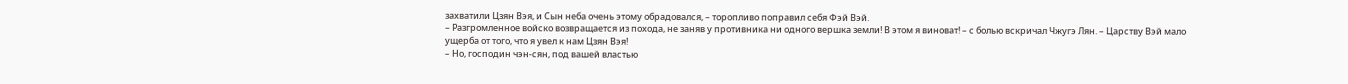захватили Цзян Вэя, и Сын неба очень этому обрадовался, – торопливо поправил себя Фэй Вэй.
– Разгромленное войско возвращается из похода, не заняв у противника ни одного вершка земли! В этом я виноват! – с болью вскричал Чжугэ Лян. – Царству Вэй мало ущерба от того, что я увел к нам Цзян Вэя!
– Но, господин чэн-сян, под вашей властью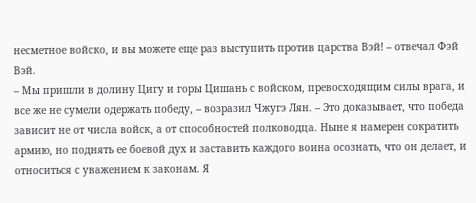несметное войско, и вы можете еще раз выступить против царства Вэй! – отвечал Фэй Вэй.
– Мы пришли в долину Цигу и горы Цишань с войском, превосходящим силы врага, и все же не сумели одержать победу, – возразил Чжугэ Лян. – Это доказывает, что победа зависит не от числа войск, а от способностей полководца. Ныне я намерен сократить армию, но поднять ее боевой дух и заставить каждого воина осознать, что он делает, и относиться с уважением к законам. Я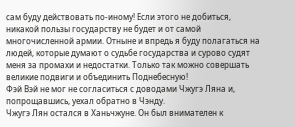сам буду действовать по-иному! Если этого не добиться, никакой пользы государству не будет и от самой многочисленной армии. Отныне и впредь я буду полагаться на людей, которые думают о судьбе государства и сурово судят меня за промахи и недостатки. Только так можно совершать великие подвиги и объединить Поднебесную!
Фэй Вэй не мог не согласиться с доводами Чжугэ Ляна и, попрощавшись, уехал обратно в Чэнду.
Чжугэ Лян остался в Ханьчжуне. Он был внимателен к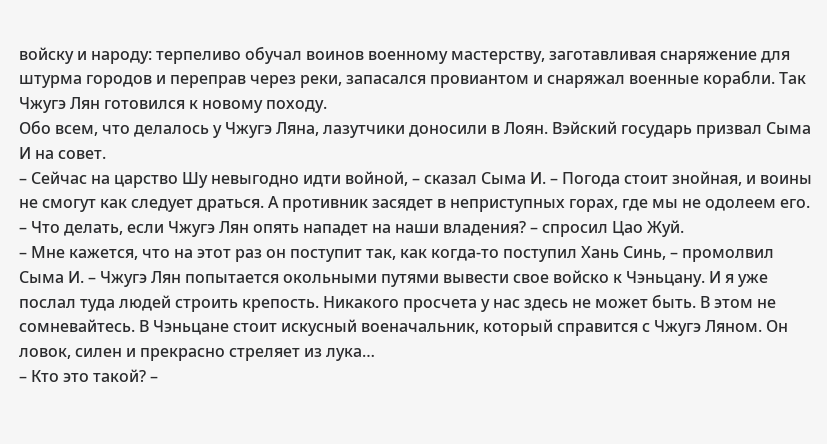войску и народу: терпеливо обучал воинов военному мастерству, заготавливая снаряжение для штурма городов и переправ через реки, запасался провиантом и снаряжал военные корабли. Так Чжугэ Лян готовился к новому походу.
Обо всем, что делалось у Чжугэ Ляна, лазутчики доносили в Лоян. Вэйский государь призвал Сыма И на совет.
– Сейчас на царство Шу невыгодно идти войной, – сказал Сыма И. – Погода стоит знойная, и воины не смогут как следует драться. А противник засядет в неприступных горах, где мы не одолеем его.
– Что делать, если Чжугэ Лян опять нападет на наши владения? – спросил Цао Жуй.
– Мне кажется, что на этот раз он поступит так, как когда-то поступил Хань Синь, – промолвил Сыма И. – Чжугэ Лян попытается окольными путями вывести свое войско к Чэньцану. И я уже послал туда людей строить крепость. Никакого просчета у нас здесь не может быть. В этом не сомневайтесь. В Чэньцане стоит искусный военачальник, который справится с Чжугэ Ляном. Он ловок, силен и прекрасно стреляет из лука…
– Кто это такой? –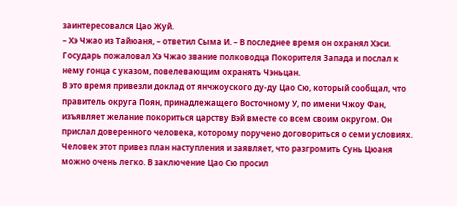заинтересовался Цао Жуй.
– Хэ Чжао из Тайюаня, – ответил Сыма И. – В последнее время он охранял Хэси.
Государь пожаловал Хэ Чжао звание полководца Покорителя Запада и послал к нему гонца с указом, повелевающим охранять Чэньцан.
В это время привезли доклад от янчжоуского ду-ду Цао Сю, который сообщал, что правитель округа Поян, принадлежащего Восточному У, по имени Чжоу Фан, изъявляет желание покориться царству Вэй вместе со всем своим округом. Он прислал доверенного человека, которому поручено договориться о семи условиях. Человек этот привез план наступления и заявляет, что разгромить Сунь Цюаня можно очень легко. В заключение Цао Сю просил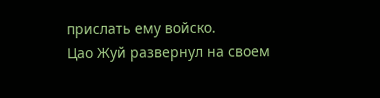прислать ему войско.
Цао Жуй развернул на своем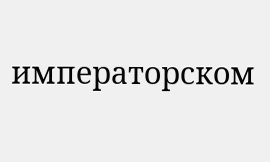императорском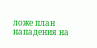ложе план нападения на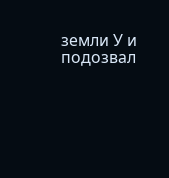земли У и подозвал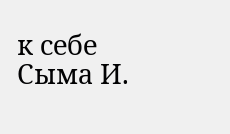к себе Сыма И.